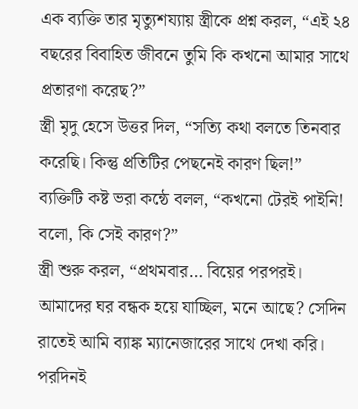এক ব্যক্তি তার মৃত্যুশয্যায় স্ত্রীকে প্রশ্ন করল, “এই ২৪ বছরের বিবাহিত জীবনে তুমি কি কখনো আমার সাথে প্রতারণা করেছ?”
স্ত্রী মৃদু হেসে উত্তর দিল, “সত্যি কথা বলতে তিনবার করেছি। কিন্তু প্রতিটির পেছনেই কারণ ছিল!”
ব্যক্তিটি কষ্ট ভরা কন্ঠে বলল, “কখনো টেরই পাইনি! বলো, কি সেই কারণ?”
স্ত্রী শুরু করল, “প্রথমবার… বিয়ের পরপরই। আমাদের ঘর বন্ধক হয়ে যাচ্ছিল, মনে আছে? সেদিন রাতেই আমি ব্যাঙ্ক ম্যানেজারের সাথে দেখা করি। পরদিনই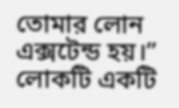তোমার লোন এক্সটেন্ড হয়।”
লোকটি একটি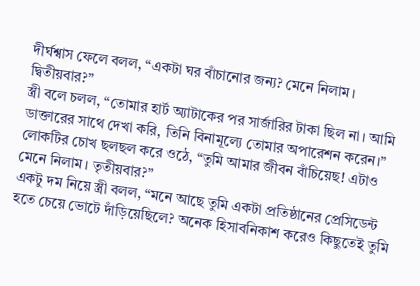দীর্ঘশ্বাস ফেলে বলল, “একটা ঘর বাঁচানোর জন্য? মেনে নিলাম। দ্বিতীয়বার?”
স্ত্রী বলে চলল, “তোমার হার্ট অ্যাটাকের পর সার্জারির টাকা ছিল না। আমি ডাক্তারের সাথে দেখা করি, তিনি বিনামূল্যে তোমার অপারেশন করেন।”
লোকটির চোখ ছলছল করে ওঠে, “তুমি আমার জীবন বাঁচিয়েছ! এটাও মেনে নিলাম। তৃতীয়বার?”
একটু দম নিয়ে স্ত্রী বলল, “মনে আছে তুমি একটা প্রতিষ্ঠানের প্রেসিডেন্ট হতে চেয়ে ভোটে দাঁড়িয়েছিলে? অনেক হিসাবনিকাশ করেও কিছুতেই তুমি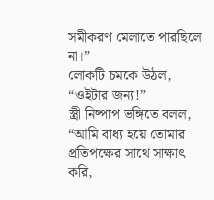সমীকরণ মেলাতে পারছিলে না।”
লোকটি চমকে উঠল, “ওইটার জন্য!”
স্ত্রী নিষ্পাপ ভঙ্গিতে বলল, “আমি বাধ্য হয়ে তোমার প্রতিপক্ষের সাথে সাক্ষাৎ করি,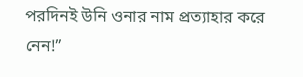পরদিনই উনি ওনার নাম প্রত্যাহার করে নেন!”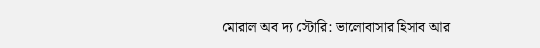মোরাল অব দ্য স্টোরি: ভালোবাসার হিসাব আর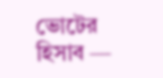ভোটের হিসাব —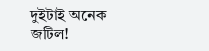দুইটাই অনেক জটিল!